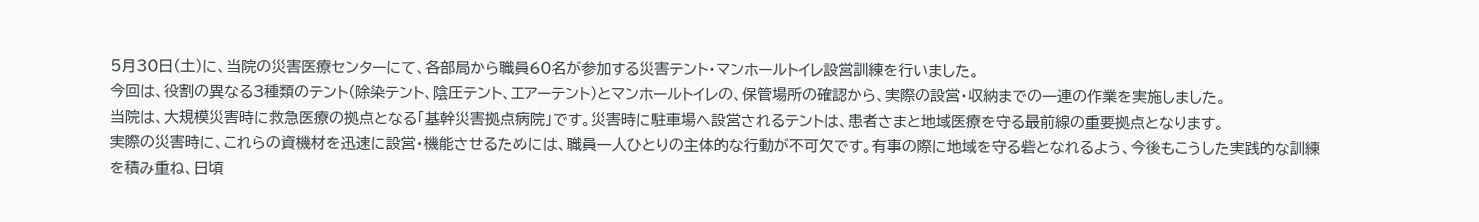5月30日(土)に、当院の災害医療センターにて、各部局から職員60名が参加する災害テント・マンホールトイレ設営訓練を行いました。
今回は、役割の異なる3種類のテント(除染テント、陰圧テント、エアーテント)とマンホールトイレの、保管場所の確認から、実際の設営・収納までの一連の作業を実施しました。
当院は、大規模災害時に救急医療の拠点となる「基幹災害拠点病院」です。災害時に駐車場へ設営されるテントは、患者さまと地域医療を守る最前線の重要拠点となります。
実際の災害時に、これらの資機材を迅速に設営・機能させるためには、職員一人ひとりの主体的な行動が不可欠です。有事の際に地域を守る砦となれるよう、今後もこうした実践的な訓練を積み重ね、日頃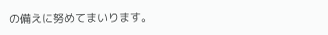の備えに努めてまいります。